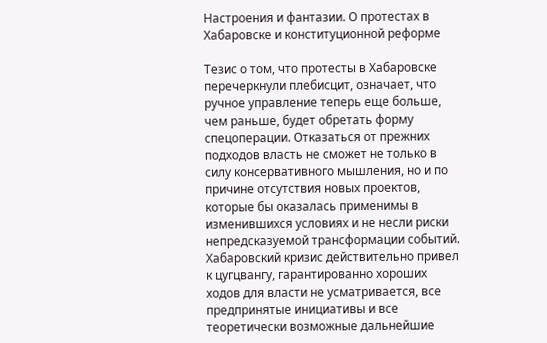Настроения и фантазии. О протестах в Хабаровске и конституционной реформе

Тезис о том, что протесты в Хабаровске перечеркнули плебисцит, означает, что ручное управление теперь еще больше, чем раньше, будет обретать форму спецоперации. Отказаться от прежних подходов власть не сможет не только в силу консервативного мышления, но и по причине отсутствия новых проектов, которые бы оказалась применимы в изменившихся условиях и не несли риски непредсказуемой трансформации событий. Хабаровский кризис действительно привел к цугцвангу, гарантированно хороших ходов для власти не усматривается, все предпринятые инициативы и все теоретически возможные дальнейшие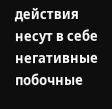действия несут в себе негативные побочные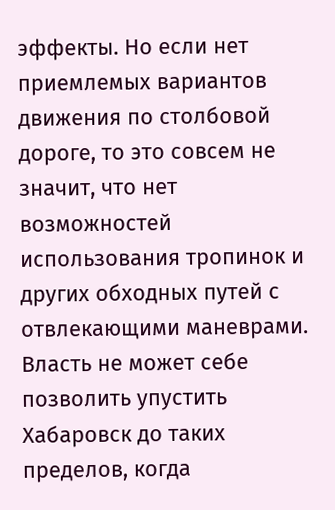эффекты. Но если нет приемлемых вариантов движения по столбовой дороге, то это совсем не значит, что нет возможностей использования тропинок и других обходных путей с отвлекающими маневрами. Власть не может себе позволить упустить Хабаровск до таких пределов, когда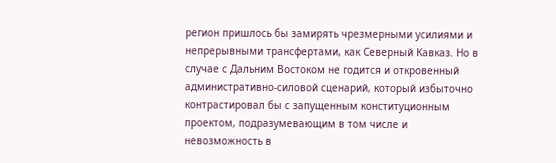регион пришлось бы замирять чрезмерными усилиями и непрерывными трансфертами, как Северный Кавказ. Но в случае с Дальним Востоком не годится и откровенный административно-силовой сценарий, который избыточно контрастировал бы с запущенным конституционным проектом, подразумевающим в том числе и невозможность в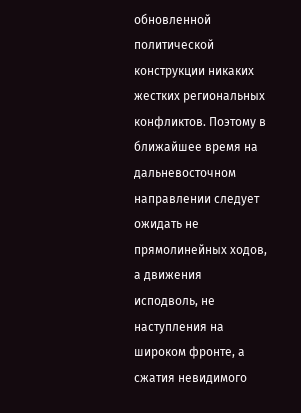обновленной политической конструкции никаких жестких региональных конфликтов. Поэтому в ближайшее время на дальневосточном направлении следует ожидать не прямолинейных ходов, а движения исподволь, не наступления на широком фронте, а сжатия невидимого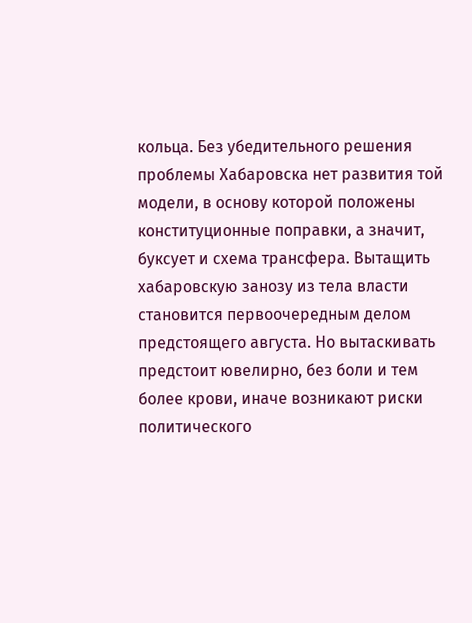кольца. Без убедительного решения проблемы Хабаровска нет развития той модели, в основу которой положены конституционные поправки, а значит, буксует и схема трансфера. Вытащить хабаровскую занозу из тела власти становится первоочередным делом предстоящего августа. Но вытаскивать предстоит ювелирно, без боли и тем более крови, иначе возникают риски политического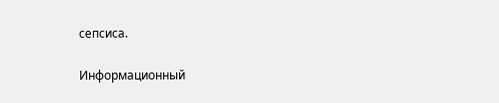сепсиса.

Информационный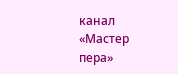канал «Мастер пера»